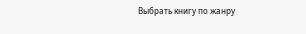Выбрать книгу по жанру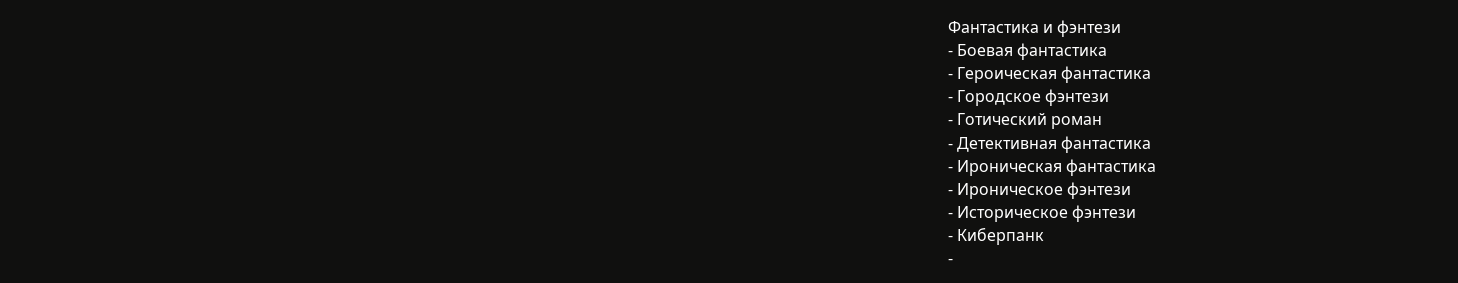Фантастика и фэнтези
- Боевая фантастика
- Героическая фантастика
- Городское фэнтези
- Готический роман
- Детективная фантастика
- Ироническая фантастика
- Ироническое фэнтези
- Историческое фэнтези
- Киберпанк
-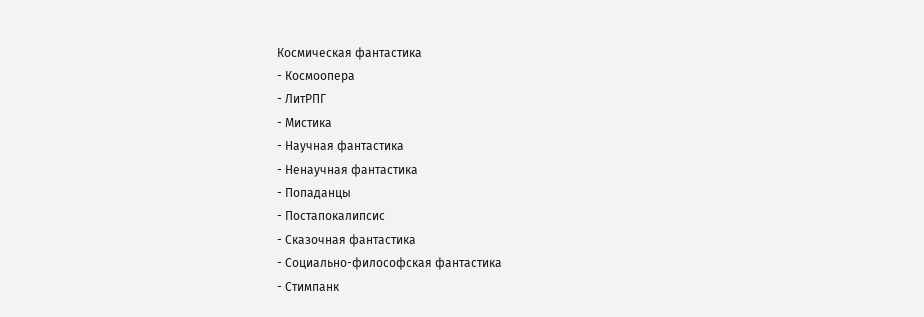Космическая фантастика
- Космоопера
- ЛитРПГ
- Мистика
- Научная фантастика
- Ненаучная фантастика
- Попаданцы
- Постапокалипсис
- Сказочная фантастика
- Социально-философская фантастика
- Стимпанк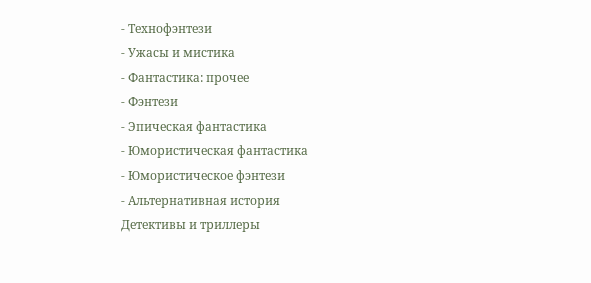- Технофэнтези
- Ужасы и мистика
- Фантастика: прочее
- Фэнтези
- Эпическая фантастика
- Юмористическая фантастика
- Юмористическое фэнтези
- Альтернативная история
Детективы и триллеры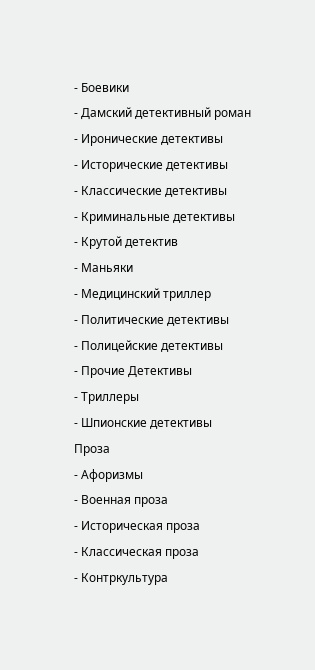- Боевики
- Дамский детективный роман
- Иронические детективы
- Исторические детективы
- Классические детективы
- Криминальные детективы
- Крутой детектив
- Маньяки
- Медицинский триллер
- Политические детективы
- Полицейские детективы
- Прочие Детективы
- Триллеры
- Шпионские детективы
Проза
- Афоризмы
- Военная проза
- Историческая проза
- Классическая проза
- Контркультура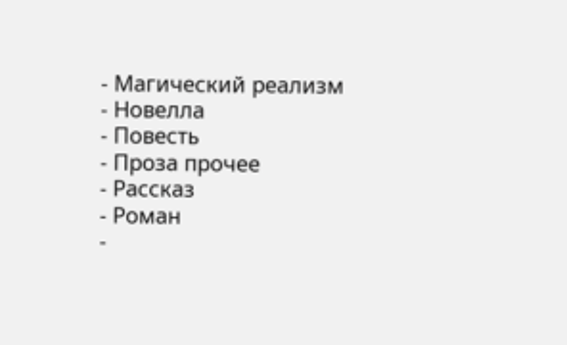- Магический реализм
- Новелла
- Повесть
- Проза прочее
- Рассказ
- Роман
-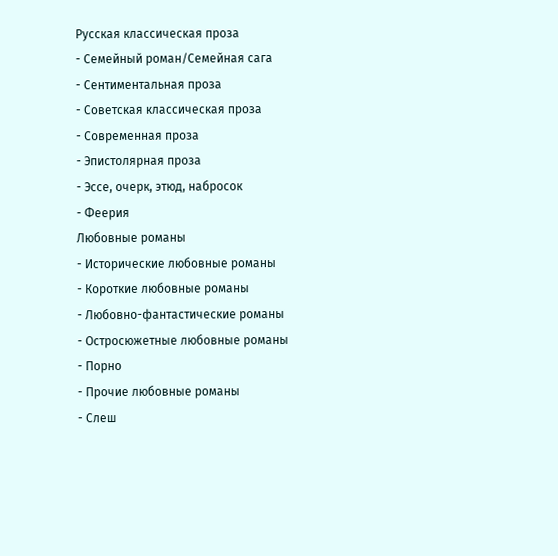Русская классическая проза
- Семейный роман/Семейная сага
- Сентиментальная проза
- Советская классическая проза
- Современная проза
- Эпистолярная проза
- Эссе, очерк, этюд, набросок
- Феерия
Любовные романы
- Исторические любовные романы
- Короткие любовные романы
- Любовно-фантастические романы
- Остросюжетные любовные романы
- Порно
- Прочие любовные романы
- Слеш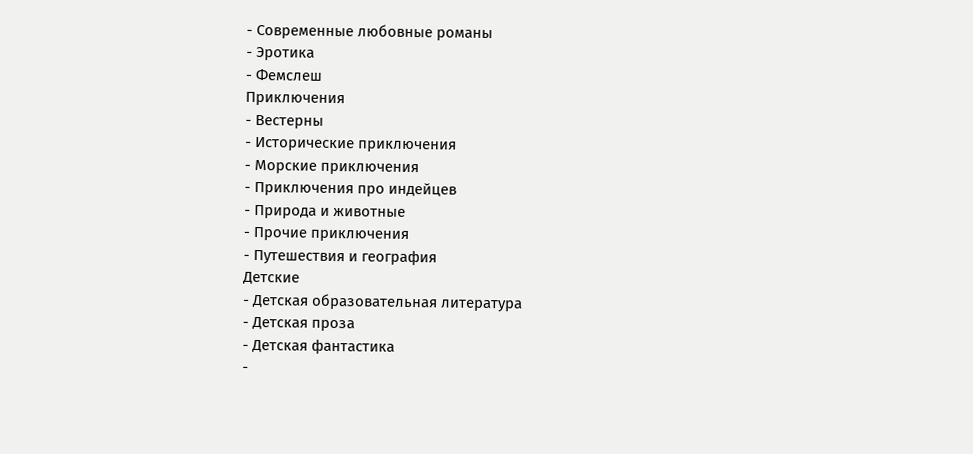- Современные любовные романы
- Эротика
- Фемслеш
Приключения
- Вестерны
- Исторические приключения
- Морские приключения
- Приключения про индейцев
- Природа и животные
- Прочие приключения
- Путешествия и география
Детские
- Детская образовательная литература
- Детская проза
- Детская фантастика
-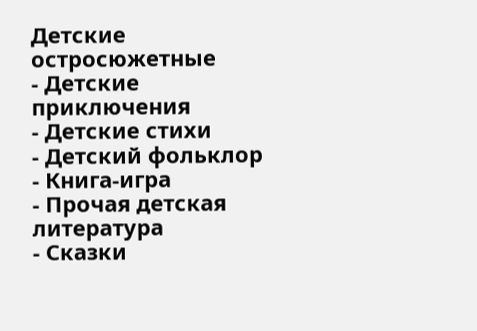Детские остросюжетные
- Детские приключения
- Детские стихи
- Детский фольклор
- Книга-игра
- Прочая детская литература
- Сказки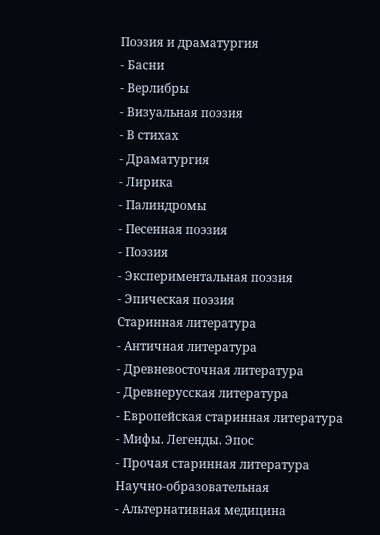Поэзия и драматургия
- Басни
- Верлибры
- Визуальная поэзия
- В стихах
- Драматургия
- Лирика
- Палиндромы
- Песенная поэзия
- Поэзия
- Экспериментальная поэзия
- Эпическая поэзия
Старинная литература
- Античная литература
- Древневосточная литература
- Древнерусская литература
- Европейская старинная литература
- Мифы. Легенды. Эпос
- Прочая старинная литература
Научно-образовательная
- Альтернативная медицина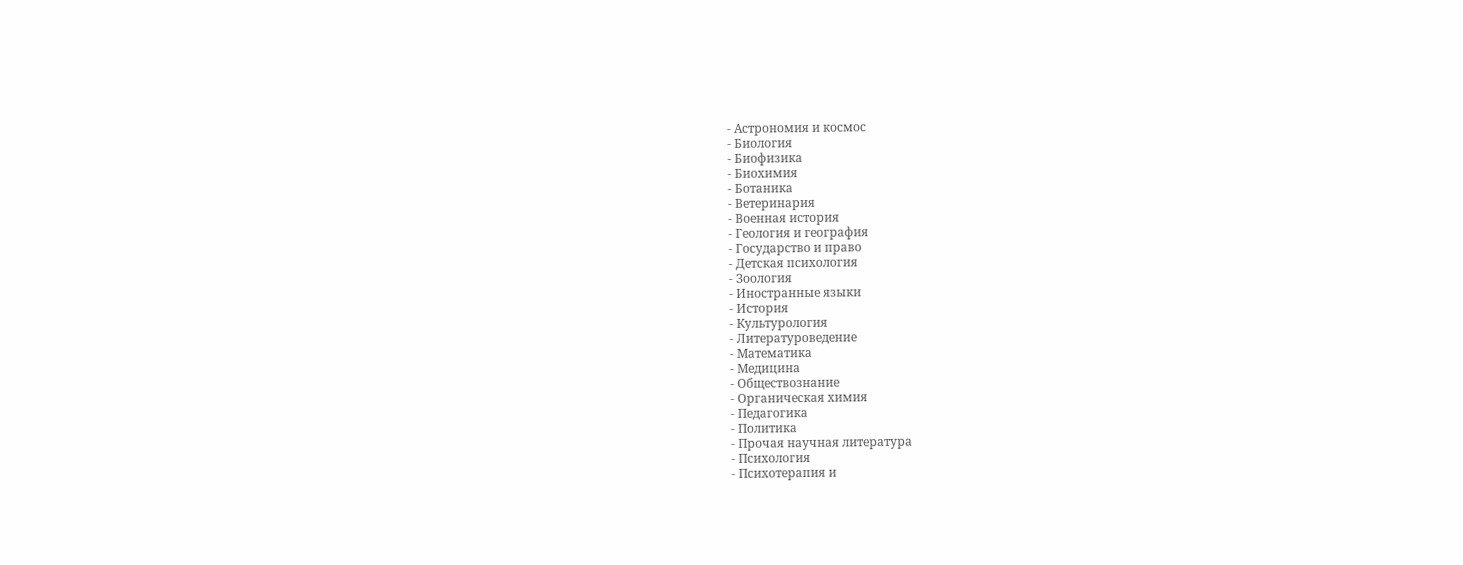- Астрономия и космос
- Биология
- Биофизика
- Биохимия
- Ботаника
- Ветеринария
- Военная история
- Геология и география
- Государство и право
- Детская психология
- Зоология
- Иностранные языки
- История
- Культурология
- Литературоведение
- Математика
- Медицина
- Обществознание
- Органическая химия
- Педагогика
- Политика
- Прочая научная литература
- Психология
- Психотерапия и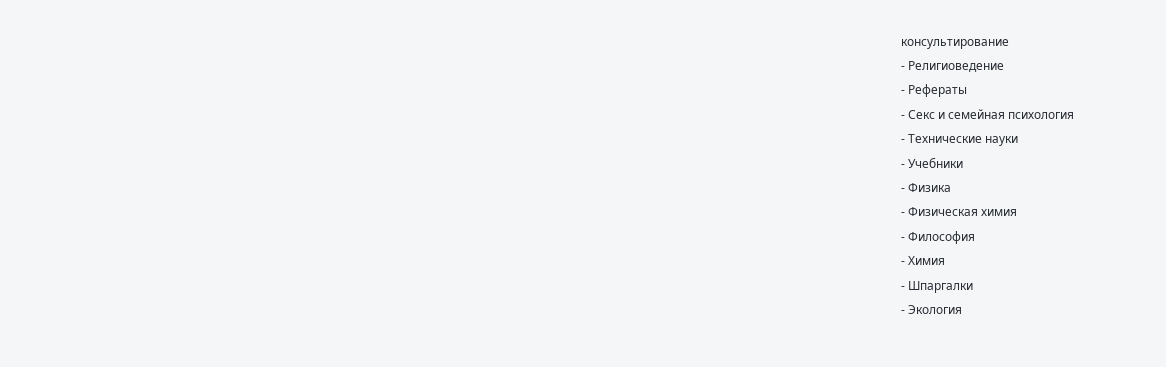консультирование
- Религиоведение
- Рефераты
- Секс и семейная психология
- Технические науки
- Учебники
- Физика
- Физическая химия
- Философия
- Химия
- Шпаргалки
- Экология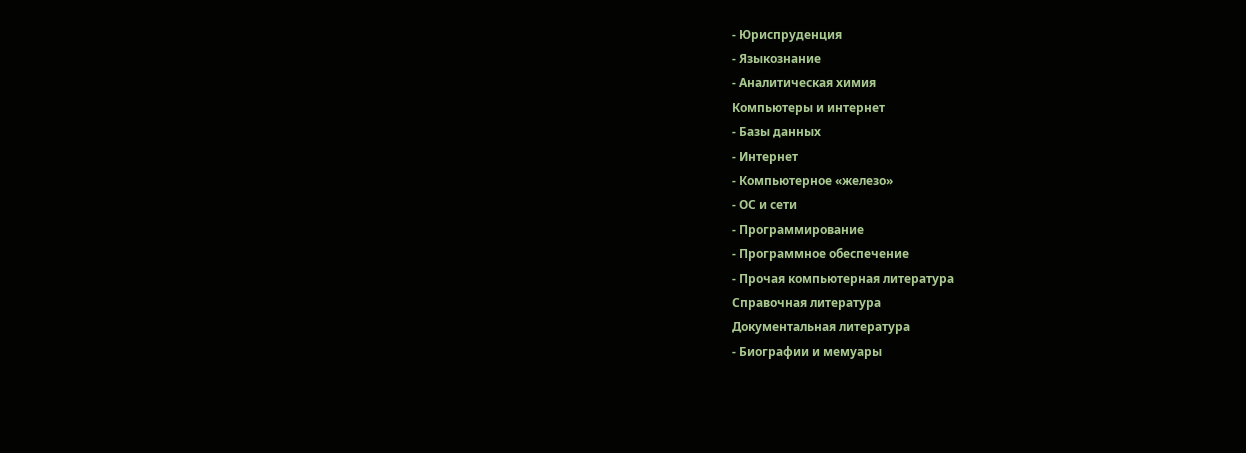- Юриспруденция
- Языкознание
- Аналитическая химия
Компьютеры и интернет
- Базы данных
- Интернет
- Компьютерное «железо»
- ОС и сети
- Программирование
- Программное обеспечение
- Прочая компьютерная литература
Справочная литература
Документальная литература
- Биографии и мемуары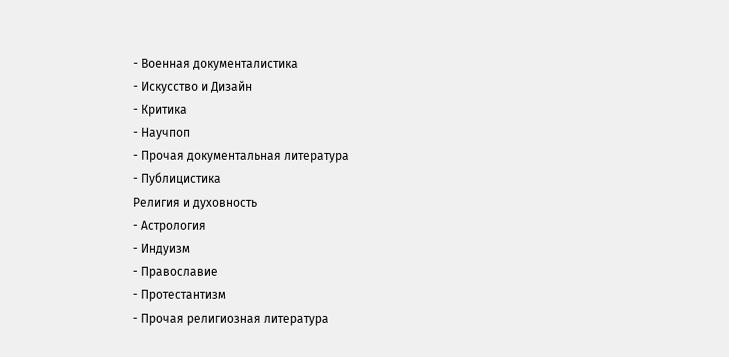- Военная документалистика
- Искусство и Дизайн
- Критика
- Научпоп
- Прочая документальная литература
- Публицистика
Религия и духовность
- Астрология
- Индуизм
- Православие
- Протестантизм
- Прочая религиозная литература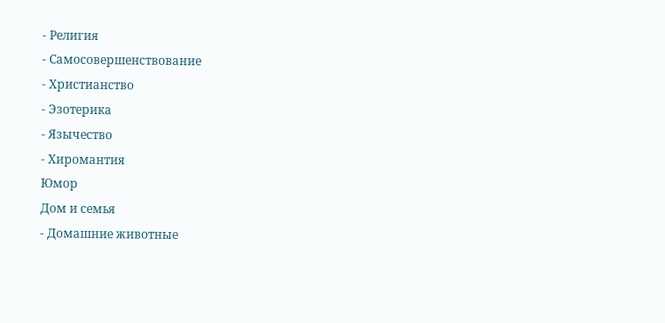- Религия
- Самосовершенствование
- Христианство
- Эзотерика
- Язычество
- Хиромантия
Юмор
Дом и семья
- Домашние животные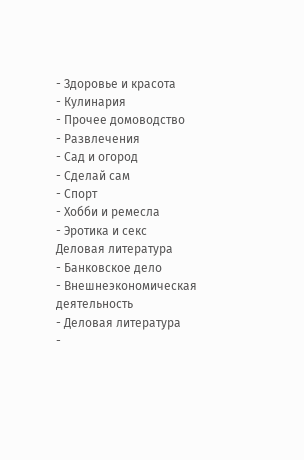- Здоровье и красота
- Кулинария
- Прочее домоводство
- Развлечения
- Сад и огород
- Сделай сам
- Спорт
- Хобби и ремесла
- Эротика и секс
Деловая литература
- Банковское дело
- Внешнеэкономическая деятельность
- Деловая литература
-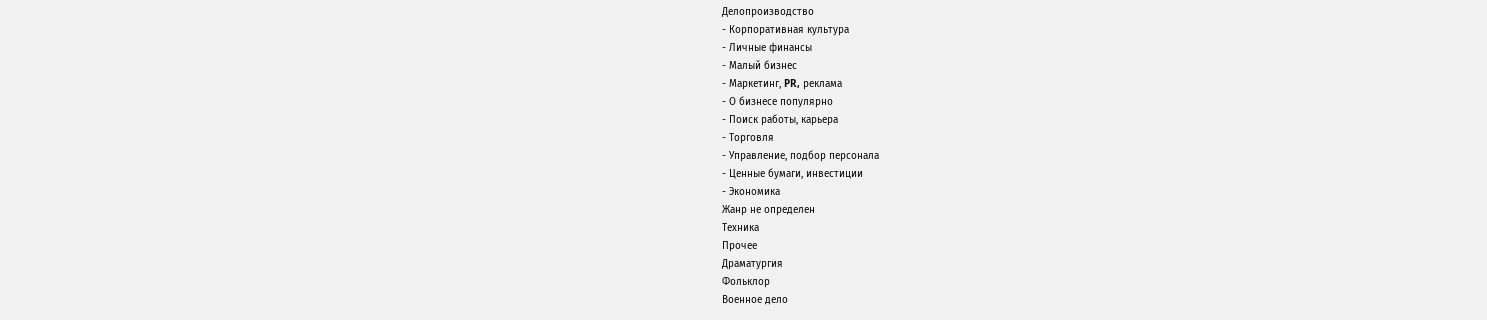Делопроизводство
- Корпоративная культура
- Личные финансы
- Малый бизнес
- Маркетинг, PR, реклама
- О бизнесе популярно
- Поиск работы, карьера
- Торговля
- Управление, подбор персонала
- Ценные бумаги, инвестиции
- Экономика
Жанр не определен
Техника
Прочее
Драматургия
Фольклор
Военное дело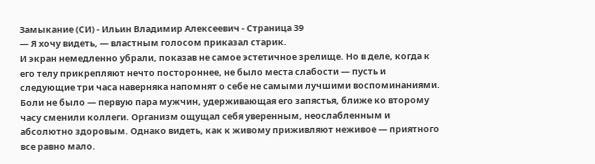Замыкание (СИ) - Ильин Владимир Алексеевич - Страница 39
— Я хочу видеть, — властным голосом приказал старик.
И экран немедленно убрали, показав не самое эстетичное зрелище. Но в деле, когда к его телу прикрепляют нечто постороннее, не было места слабости — пусть и следующие три часа наверняка напомнят о себе не самыми лучшими воспоминаниями.
Боли не было — первую пара мужчин, удерживающая его запястья, ближе ко второму часу сменили коллеги. Организм ощущал себя уверенным, неослабленным и абсолютно здоровым. Однако видеть, как к живому приживляют неживое — приятного все равно мало.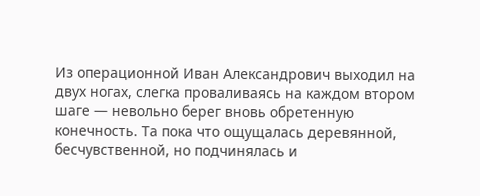Из операционной Иван Александрович выходил на двух ногах, слегка проваливаясь на каждом втором шаге — невольно берег вновь обретенную конечность. Та пока что ощущалась деревянной, бесчувственной, но подчинялась и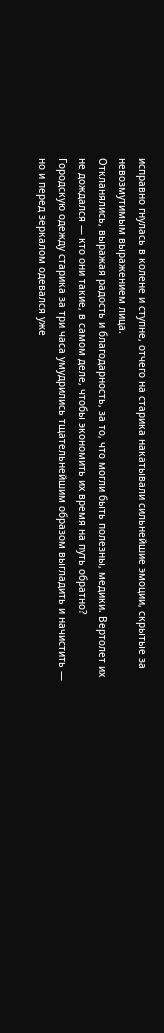исправно гнулась в колене и ступне, отчего на старика накатывали сильнейшие эмоции, скрытые за невозмутимым выражением лица.
Откланялись, выражая радость и благодарность, за то, что могли быть полезны, медики. Вертолет их не дождался — кто они такие, в самом деле, чтобы экономить их время на путь обратно?
Городскую одежду старика за три часа умудрились тщательнейшим образом выгладить и начистить — но и перед зеркалом одевался уже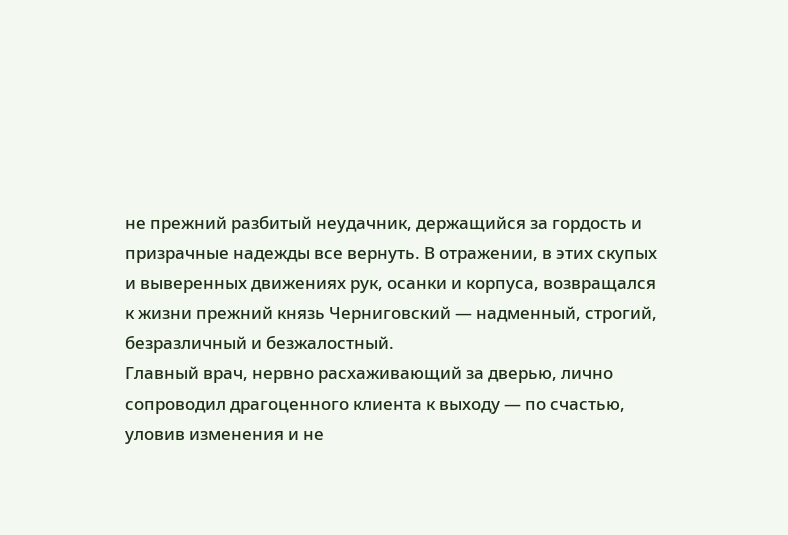не прежний разбитый неудачник, держащийся за гордость и призрачные надежды все вернуть. В отражении, в этих скупых и выверенных движениях рук, осанки и корпуса, возвращался к жизни прежний князь Черниговский — надменный, строгий, безразличный и безжалостный.
Главный врач, нервно расхаживающий за дверью, лично сопроводил драгоценного клиента к выходу — по счастью, уловив изменения и не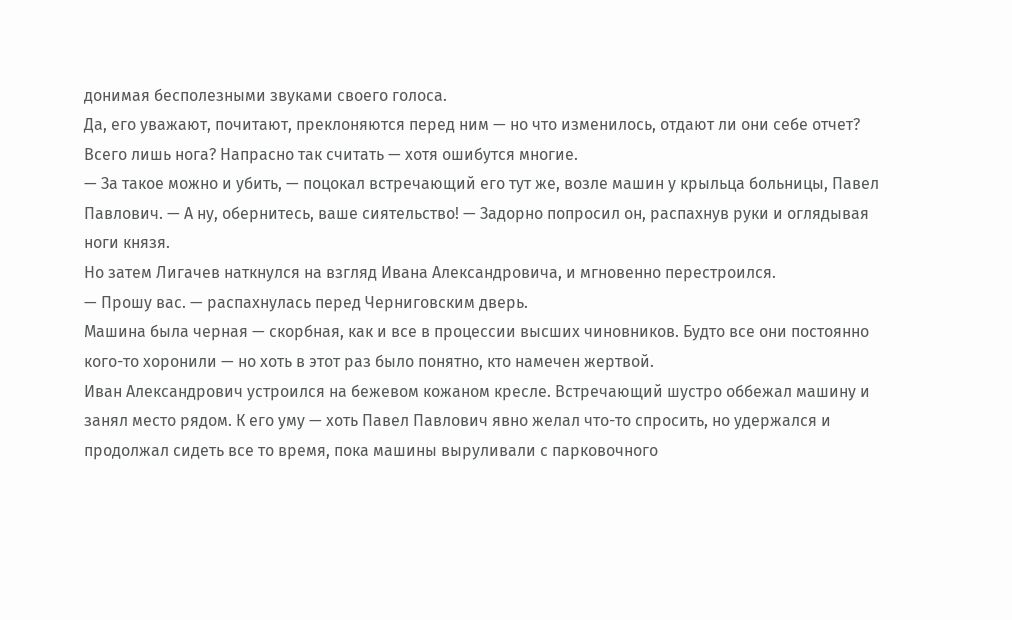донимая бесполезными звуками своего голоса.
Да, его уважают, почитают, преклоняются перед ним — но что изменилось, отдают ли они себе отчет? Всего лишь нога? Напрасно так считать — хотя ошибутся многие.
— За такое можно и убить, — поцокал встречающий его тут же, возле машин у крыльца больницы, Павел Павлович. — А ну, обернитесь, ваше сиятельство! — Задорно попросил он, распахнув руки и оглядывая ноги князя.
Но затем Лигачев наткнулся на взгляд Ивана Александровича, и мгновенно перестроился.
— Прошу вас. — распахнулась перед Черниговским дверь.
Машина была черная — скорбная, как и все в процессии высших чиновников. Будто все они постоянно кого-то хоронили — но хоть в этот раз было понятно, кто намечен жертвой.
Иван Александрович устроился на бежевом кожаном кресле. Встречающий шустро оббежал машину и занял место рядом. К его уму — хоть Павел Павлович явно желал что-то спросить, но удержался и продолжал сидеть все то время, пока машины выруливали с парковочного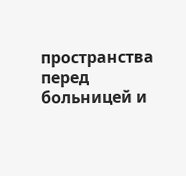пространства перед больницей и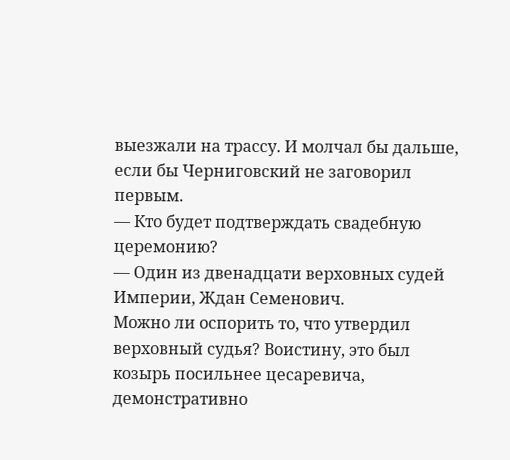выезжали на трассу. И молчал бы дальше, если бы Черниговский не заговорил первым.
— Кто будет подтверждать свадебную церемонию?
— Один из двенадцати верховных судей Империи, Ждан Семенович.
Можно ли оспорить то, что утвердил верховный судья? Воистину, это был козырь посильнее цесаревича, демонстративно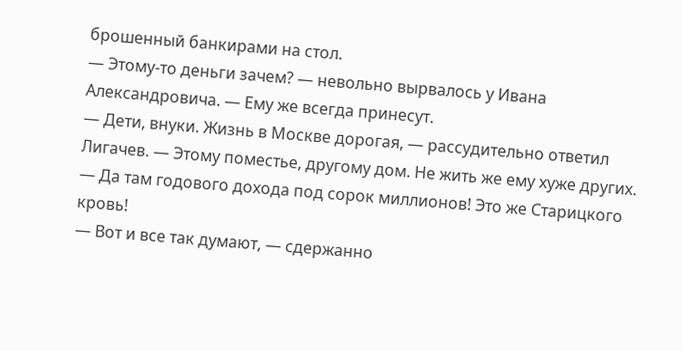брошенный банкирами на стол.
— Этому-то деньги зачем? — невольно вырвалось у Ивана Александровича. — Ему же всегда принесут.
— Дети, внуки. Жизнь в Москве дорогая, — рассудительно ответил Лигачев. — Этому поместье, другому дом. Не жить же ему хуже других.
— Да там годового дохода под сорок миллионов! Это же Старицкого кровь!
— Вот и все так думают, — сдержанно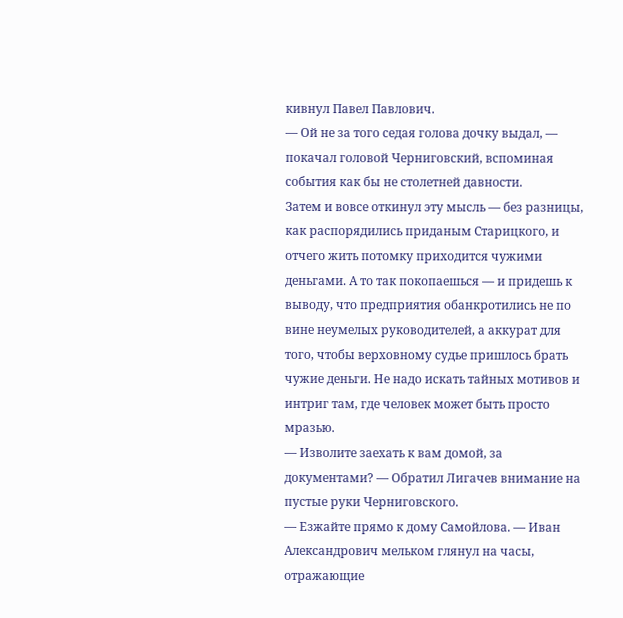кивнул Павел Павлович.
— Ой не за того седая голова дочку выдал, — покачал головой Черниговский, вспоминая события как бы не столетней давности.
Затем и вовсе откинул эту мысль — без разницы, как распорядились приданым Старицкого, и отчего жить потомку приходится чужими деньгами. А то так покопаешься — и придешь к выводу, что предприятия обанкротились не по вине неумелых руководителей, а аккурат для того, чтобы верховному судье пришлось брать чужие деньги. Не надо искать тайных мотивов и интриг там, где человек может быть просто мразью.
— Изволите заехать к вам домой, за документами? — Обратил Лигачев внимание на пустые руки Черниговского.
— Езжайте прямо к дому Самойлова. — Иван Александрович мельком глянул на часы, отражающие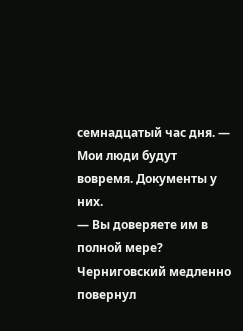семнадцатый час дня. — Мои люди будут вовремя. Документы у них.
— Вы доверяете им в полной мере?
Черниговский медленно повернул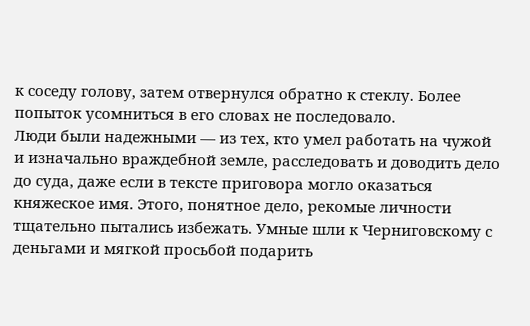к соседу голову, затем отвернулся обратно к стеклу. Более попыток усомниться в его словах не последовало.
Люди были надежными — из тех, кто умел работать на чужой и изначально враждебной земле, расследовать и доводить дело до суда, даже если в тексте приговора могло оказаться княжеское имя. Этого, понятное дело, рекомые личности тщательно пытались избежать. Умные шли к Черниговскому с деньгами и мягкой просьбой подарить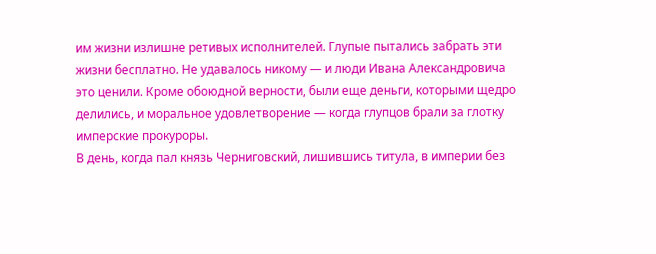им жизни излишне ретивых исполнителей. Глупые пытались забрать эти жизни бесплатно. Не удавалось никому — и люди Ивана Александровича это ценили. Кроме обоюдной верности, были еще деньги, которыми щедро делились, и моральное удовлетворение — когда глупцов брали за глотку имперские прокуроры.
В день, когда пал князь Черниговский, лишившись титула, в империи без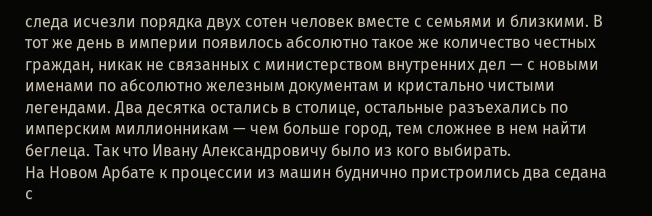следа исчезли порядка двух сотен человек вместе с семьями и близкими. В тот же день в империи появилось абсолютно такое же количество честных граждан, никак не связанных с министерством внутренних дел — с новыми именами по абсолютно железным документам и кристально чистыми легендами. Два десятка остались в столице, остальные разъехались по имперским миллионникам — чем больше город, тем сложнее в нем найти беглеца. Так что Ивану Александровичу было из кого выбирать.
На Новом Арбате к процессии из машин буднично пристроились два седана с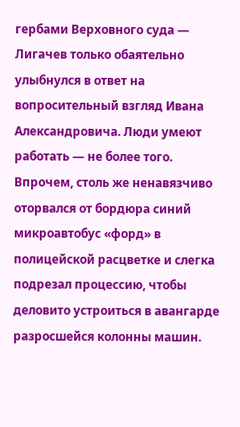гербами Верховного суда — Лигачев только обаятельно улыбнулся в ответ на вопросительный взгляд Ивана Александровича. Люди умеют работать — не более того.
Впрочем, столь же ненавязчиво оторвался от бордюра синий микроавтобус «форд» в полицейской расцветке и слегка подрезал процессию, чтобы деловито устроиться в авангарде разросшейся колонны машин.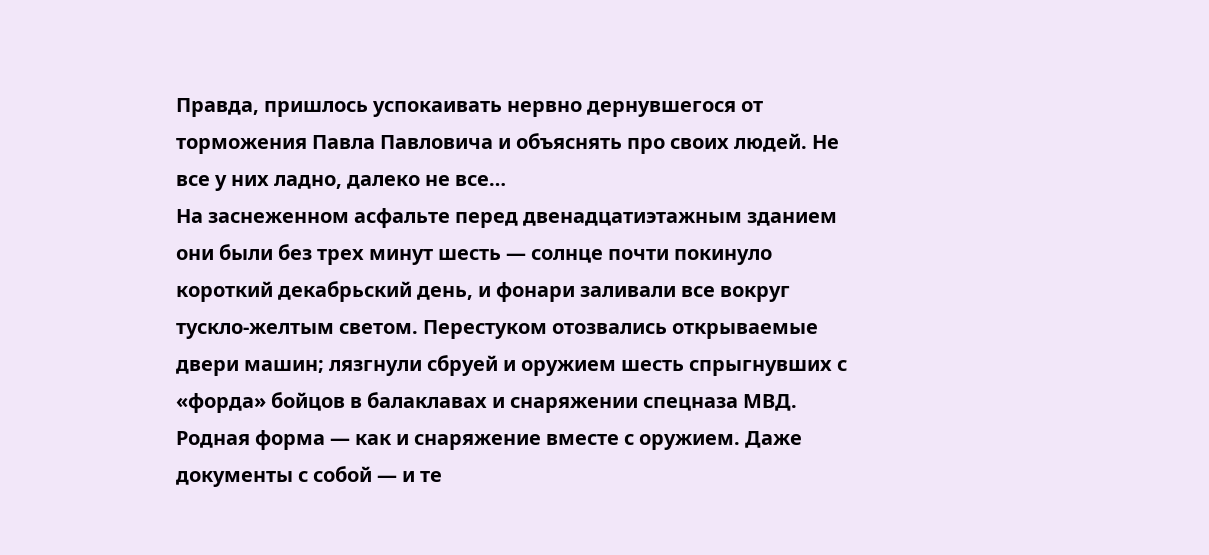Правда, пришлось успокаивать нервно дернувшегося от торможения Павла Павловича и объяснять про своих людей. Не все у них ладно, далеко не все…
На заснеженном асфальте перед двенадцатиэтажным зданием они были без трех минут шесть — солнце почти покинуло короткий декабрьский день, и фонари заливали все вокруг тускло-желтым светом. Перестуком отозвались открываемые двери машин; лязгнули сбруей и оружием шесть спрыгнувших с «форда» бойцов в балаклавах и снаряжении спецназа МВД. Родная форма — как и снаряжение вместе с оружием. Даже документы с собой — и те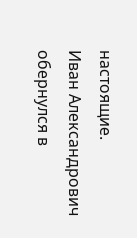настоящие.
Иван Александрович обернулся в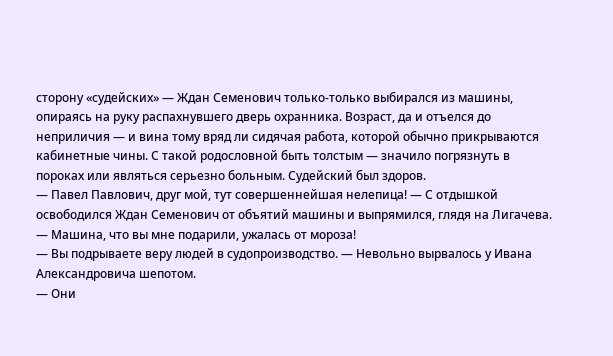сторону «судейских» — Ждан Семенович только-только выбирался из машины, опираясь на руку распахнувшего дверь охранника. Возраст, да и отъелся до неприличия — и вина тому вряд ли сидячая работа, которой обычно прикрываются кабинетные чины. С такой родословной быть толстым — значило погрязнуть в пороках или являться серьезно больным. Судейский был здоров.
— Павел Павлович, друг мой, тут совершеннейшая нелепица! — С отдышкой освободился Ждан Семенович от объятий машины и выпрямился, глядя на Лигачева. — Машина, что вы мне подарили, ужалась от мороза!
— Вы подрываете веру людей в судопроизводство. — Невольно вырвалось у Ивана Александровича шепотом.
— Они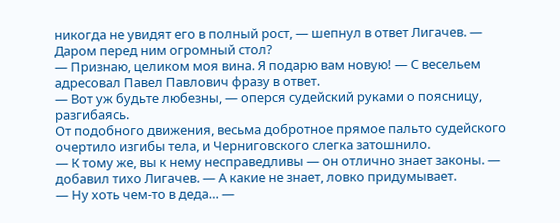никогда не увидят его в полный рост, — шепнул в ответ Лигачев. — Даром перед ним огромный стол?
— Признаю, целиком моя вина. Я подарю вам новую! — С весельем адресовал Павел Павлович фразу в ответ.
— Вот уж будьте любезны, — оперся судейский руками о поясницу, разгибаясь.
От подобного движения, весьма добротное прямое пальто судейского очертило изгибы тела, и Черниговского слегка затошнило.
— К тому же, вы к нему несправедливы — он отлично знает законы. — добавил тихо Лигачев. — А какие не знает, ловко придумывает.
— Ну хоть чем-то в деда… —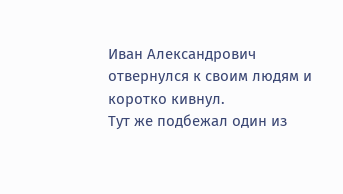Иван Александрович отвернулся к своим людям и коротко кивнул.
Тут же подбежал один из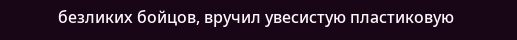безликих бойцов, вручил увесистую пластиковую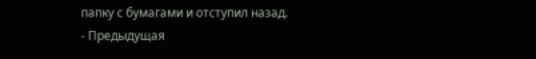папку с бумагами и отступил назад.
- Предыдущая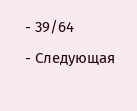- 39/64
- Следующая